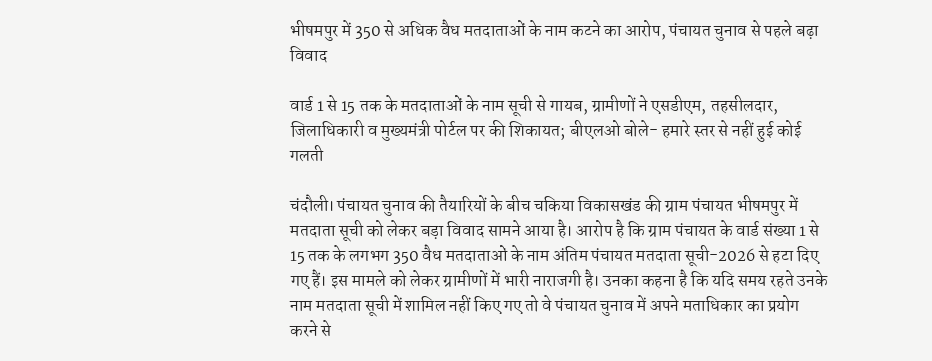भीषमपुर में 350 से अधिक वैध मतदाताओं के नाम कटने का आरोप, पंचायत चुनाव से पहले बढ़ा विवाद

वार्ड 1 से 15 तक के मतदाताओं के नाम सूची से गायब, ग्रामीणों ने एसडीएम, तहसीलदार, जिलाधिकारी व मुख्यमंत्री पोर्टल पर की शिकायत; बीएलओ बोले- हमारे स्तर से नहीं हुई कोई गलती

चंदौली। पंचायत चुनाव की तैयारियों के बीच चकिया विकासखंड की ग्राम पंचायत भीषमपुर में मतदाता सूची को लेकर बड़ा विवाद सामने आया है। आरोप है कि ग्राम पंचायत के वार्ड संख्या 1 से 15 तक के लगभग 350 वैध मतदाताओं के नाम अंतिम पंचायत मतदाता सूची-2026 से हटा दिए गए हैं। इस मामले को लेकर ग्रामीणों में भारी नाराजगी है। उनका कहना है कि यदि समय रहते उनके नाम मतदाता सूची में शामिल नहीं किए गए तो वे पंचायत चुनाव में अपने मताधिकार का प्रयोग करने से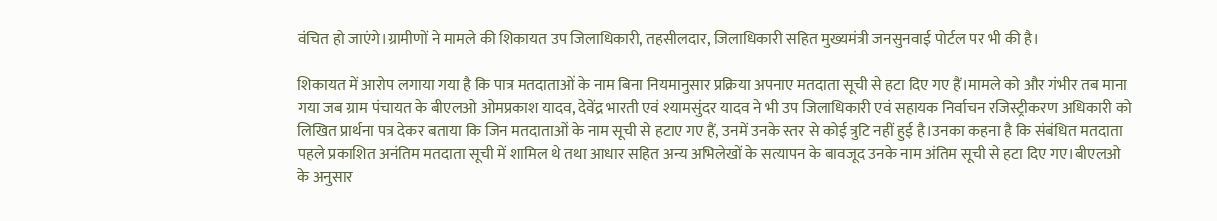वंचित हो जाएंगे।ग्रामीणों ने मामले की शिकायत उप जिलाधिकारी, तहसीलदार, जिलाधिकारी सहित मुख्यमंत्री जनसुनवाई पोर्टल पर भी की है।

शिकायत में आरोप लगाया गया है कि पात्र मतदाताओं के नाम बिना नियमानुसार प्रक्रिया अपनाए मतदाता सूची से हटा दिए गए हैं।मामले को और गंभीर तब माना गया जब ग्राम पंचायत के बीएलओ ओमप्रकाश यादव, देवेंद्र भारती एवं श्यामसुंदर यादव ने भी उप जिलाधिकारी एवं सहायक निर्वाचन रजिस्ट्रीकरण अधिकारी को लिखित प्रार्थना पत्र देकर बताया कि जिन मतदाताओं के नाम सूची से हटाए गए हैं, उनमें उनके स्तर से कोई त्रुटि नहीं हुई है।उनका कहना है कि संबंधित मतदाता पहले प्रकाशित अनंतिम मतदाता सूची में शामिल थे तथा आधार सहित अन्य अभिलेखों के सत्यापन के बावजूद उनके नाम अंतिम सूची से हटा दिए गए।बीएलओ के अनुसार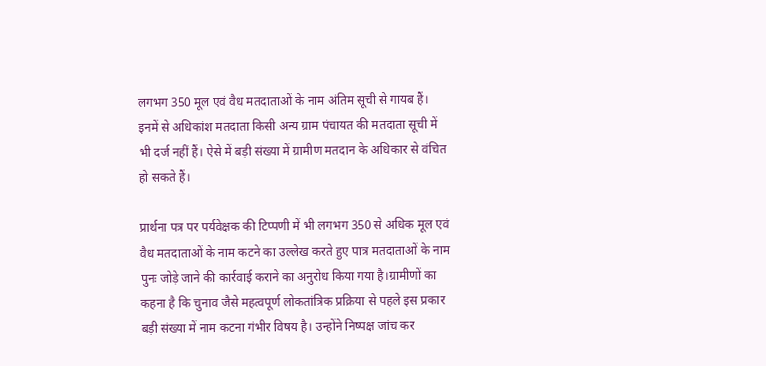लगभग 350 मूल एवं वैध मतदाताओं के नाम अंतिम सूची से गायब हैं। इनमें से अधिकांश मतदाता किसी अन्य ग्राम पंचायत की मतदाता सूची में भी दर्ज नहीं हैं। ऐसे में बड़ी संख्या में ग्रामीण मतदान के अधिकार से वंचित हो सकते हैं।

प्रार्थना पत्र पर पर्यवेक्षक की टिप्पणी में भी लगभग 350 से अधिक मूल एवं वैध मतदाताओं के नाम कटने का उल्लेख करते हुए पात्र मतदाताओं के नाम पुनः जोड़े जाने की कार्रवाई कराने का अनुरोध किया गया है।ग्रामीणों का कहना है कि चुनाव जैसे महत्वपूर्ण लोकतांत्रिक प्रक्रिया से पहले इस प्रकार बड़ी संख्या में नाम कटना गंभीर विषय है। उन्होंने निष्पक्ष जांच कर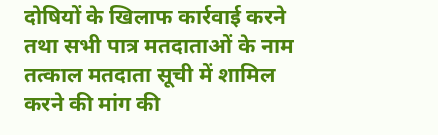दोषियों के खिलाफ कार्रवाई करने तथा सभी पात्र मतदाताओं के नाम तत्काल मतदाता सूची में शामिल करने की मांग की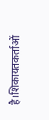है।शिकायतकर्ताओं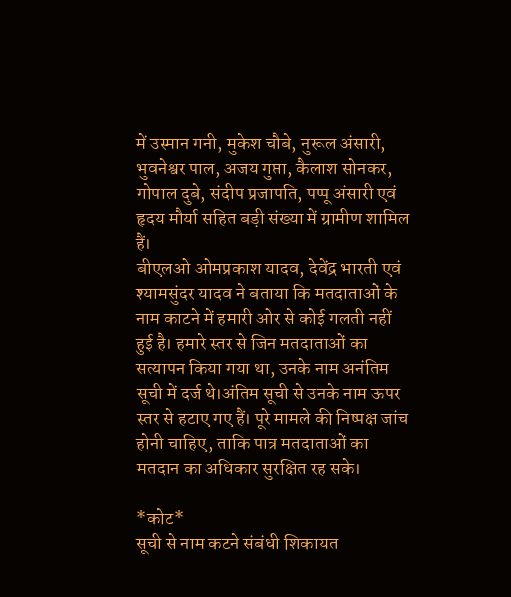में उस्मान गनी, मुकेश चौबे, नुरूल अंसारी, भुवनेश्वर पाल, अजय गुप्ता, कैलाश सोनकर, गोपाल दुबे, संदीप प्रजापति, पप्पू अंसारी एवं हृदय मौर्या सहित बड़ी संख्या में ग्रामीण शामिल हैं।
बीएलओ ओमप्रकाश यादव, देवेंद्र भारती एवं श्यामसुंदर यादव ने बताया कि मतदाताओं के नाम काटने में हमारी ओर से कोई गलती नहीं हुई है। हमारे स्तर से जिन मतदाताओं का सत्यापन किया गया था, उनके नाम अनंतिम सूची में दर्ज थे।अंतिम सूची से उनके नाम ऊपर स्तर से हटाए गए हैं। पूरे मामले की निष्पक्ष जांच होनी चाहिए, ताकि पात्र मतदाताओं का मतदान का अधिकार सुरक्षित रह सके।

*कोट*
सूची से नाम कटने संबंधी शिकायत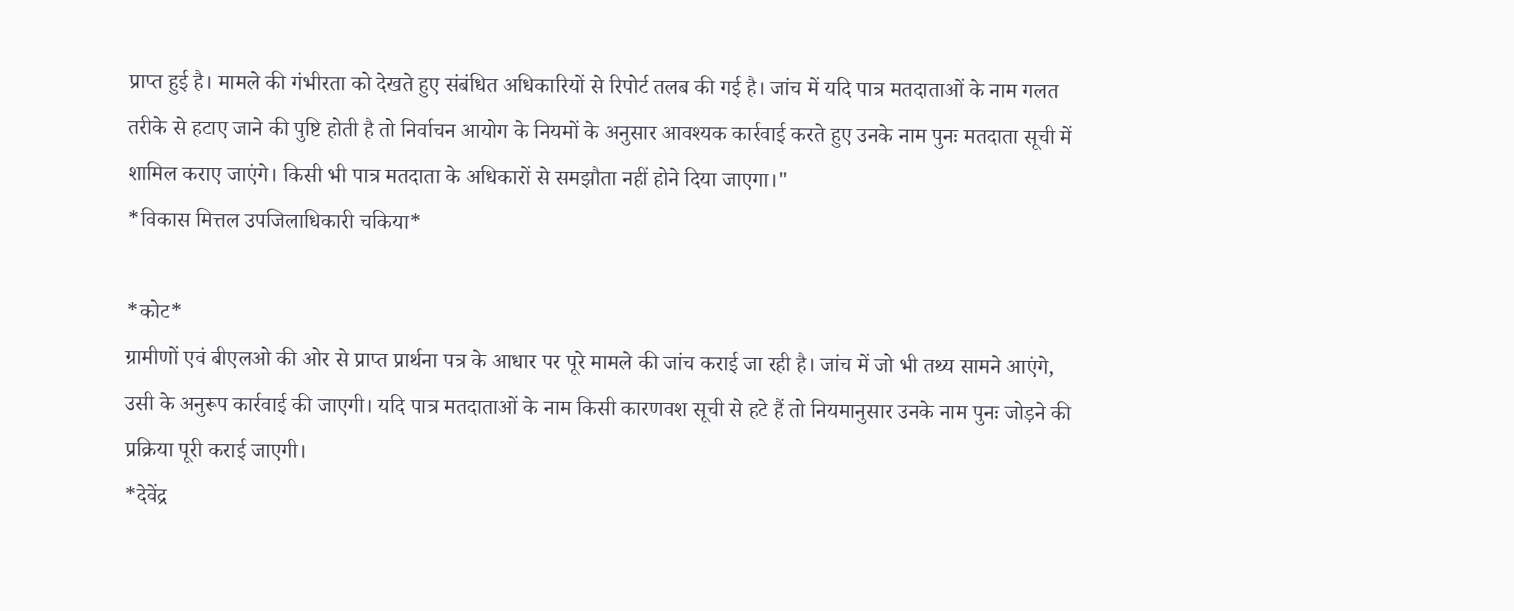प्राप्त हुई है। मामले की गंभीरता को देखते हुए संबंधित अधिकारियों से रिपोर्ट तलब की गई है। जांच में यदि पात्र मतदाताओं के नाम गलत तरीके से हटाए जाने की पुष्टि होती है तो निर्वाचन आयोग के नियमों के अनुसार आवश्यक कार्रवाई करते हुए उनके नाम पुनः मतदाता सूची में शामिल कराए जाएंगे। किसी भी पात्र मतदाता के अधिकारों से समझौता नहीं होने दिया जाएगा।"
*विकास मित्तल उपजिलाधिकारी चकिया*

*कोट*
ग्रामीणों एवं बीएलओ की ओर से प्राप्त प्रार्थना पत्र के आधार पर पूरे मामले की जांच कराई जा रही है। जांच में जो भी तथ्य सामने आएंगे, उसी के अनुरूप कार्रवाई की जाएगी। यदि पात्र मतदाताओं के नाम किसी कारणवश सूची से हटे हैं तो नियमानुसार उनके नाम पुनः जोड़ने की प्रक्रिया पूरी कराई जाएगी।
*देवेंद्र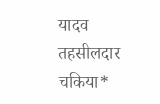यादव तहसीलदार चकिया*